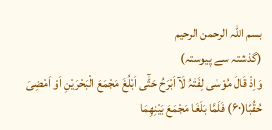بسم اللہ الرحمن الرحیم
(گذشتہ سے پیوستہ)
وَاِذْ قَالَ مُوْسٰی لِفَتٰہُ لَآ اَبْرَحُ حَتّٰٓی اَبْلُغَ مَجْمَعَ الْبَحْرَیْنِ اَوْ اَمْضِیَ حُقُبًا(۶۰) فَلَمَّا بَلَغَا مَجْمَعَ بَیْنِھِمَا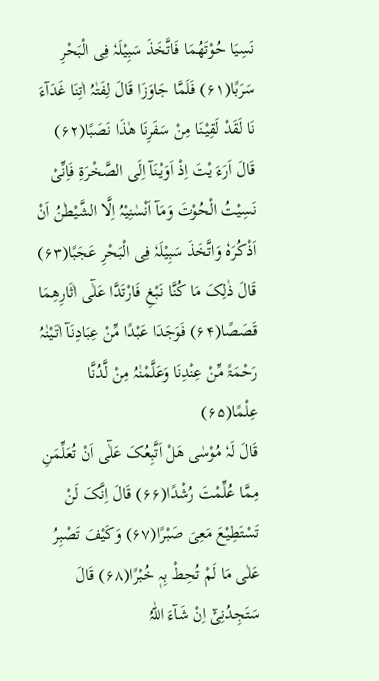نَسِیَا حُوْتَھُمَا فَاتَّخَذَ سَبِیْلَہٗ فِی الْبَحْرِ سَرَبًا(۶۱) فَلَمَّا جَاوَزَا قَالَ لِفَتٰہُ اٰتِنَا غَدَآءَ نَا لَقَدْ لَقِیْنَا مِنْ سَفَرِنَا ھٰذَا نَصَبًا(۶۲) قَالَ اَرَءَ یْتَ اِذْ اَوَیْنَآ اِلَی الصَّخْرَۃِ فَاِنِّیْ نَسِیْتُ الْحُوْتَ وَمَآ اَنْسٰنِیْہُ اِلَّا الشَّیْطٰنُ اَنْ اَذْکُرَہٗ وَاتَّخَذَ سَبِیْلَہٗ فِی الْبَحْرِ عَجَبًا(۶۳) قَالَ ذٰلِکَ مَا کُنَّا نَبْغِ فَارْتَدَّا عَلٰٓی اٰثَارِھِمَا قَصَصًا(۶۴) فَوَجَدَا عَبْدًا مِّنْ عِبَادِنَآ اٰتَیْنٰہُ رَحْمَۃً مِّنْ عِنْدِنَا وَعَلَّمْنٰہُ مِنْ لَّدُنَّا عِلْمًا(۶۵)
قَالَ لَہٗ مُوْسٰی ھَلْ اَتَّبِعُکَ عَلٰٓی اَنْ تُعَلِّمَنِ مِمَّا عُلِّمْتَ رُشْدًا(۶۶) قَالَ اِنَّکَ لَنْ تَسْتَطِیْعَ مَعِیَ صَبْرًا(۶۷) وَکَیْفَ تَصْبِرُ عَلٰی مَا لَمْ تُحِطْ بِہٖ خُبْرًا(۶۸) قَالَ سَتَجِدُنِیْٓ اِنْ شَآءَ اللّٰہُ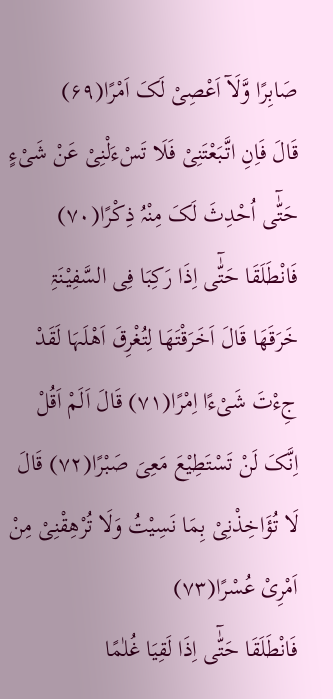صَابِرًا وَّلَآ اَعْصِیْ لَکَ اَمْرًا(۶۹)
قَالَ فَاِنِ اتَّبَعْتَنِیْ فَلَا تَسْءَلْنِیْ عَنْ شَیْءٍ حَتّٰٓی اُحْدِثَ لَکَ مِنْہُ ذِکْرًا(۷۰) فَانْطَلَقَا حَتّٰٓی اِذَا رَکِبَا فِی السَّفِیْنَۃِ خَرَقَھَا قَالَ اَخَرَقْتَھَا لِتُغْرِقَ اَھْلَہَا لَقَدْ جِءْتَ شَیْءًا اِمْرًا(۷۱) قَالَ اَلَمْ اَقُلْ اِنَّکَ لَنْ تَسْتَطِیْعَ مَعِیَ صَبْرًا(۷۲) قَالَ لَا تُؤَاخِذْنِیْ بِمَا نَسِیْتُ وَلَا تُرْھِقْنِیْ مِنْ اَمْرِیْ عُسْرًا(۷۳)
فَانْطَلَقَا حَتّٰٓی اِذَا لَقِیَا غُلٰمًا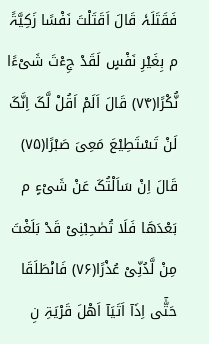فَقَتَلَہٗ قَالَ اَقَتَلْتَ نَفْسًا زَکِیَّۃً م بِغَیْرِ نَفْسٍ لَقَدْ جِءْتَ شَیْءًا نُّکْرًا(۷۴) قَالَ اَلَمْ اَقُلْ لَّکَ اِنَّکَ لَنْ تَسْتَطِیْعَ مَعِیَ صَبْرًا(۷۵) قَالَ اِنْ سَاَلْتُکَ عَنْ شَیْءٍ م بَعْدَھَا فَلَا تُصٰحِبْنِیْ قَدْ بَلَغْتَ مِنْ لَّدُنِّیْ عُذْرًا(۷۶) فَانْطَلَقَا حَتّٰٓی اِذَآ اَتَیَآ اَھْلَ قَرْیَۃِ نِ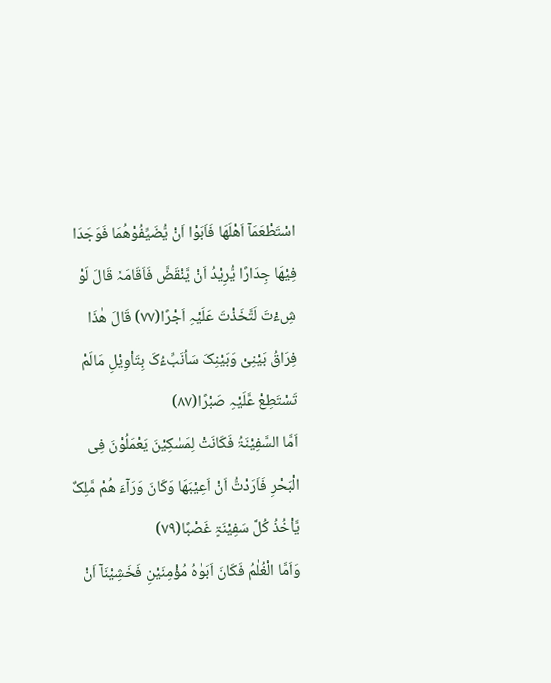اسْتَطْعَمَآ اَھْلَھَا فَاَبَوْا اَنْ یُّضَیِّفُوْھُمَا فَوَجَدَا فِیْھَا جِدَارًا یُّرِیْدُ اَنْ یَّنْقَضَّ فَاَقَامَہٗ قَالَ لَوْ شِءْتَ لَتَّخَذْتَ عَلَیْہِ اَجْرًا(۷۷) قَالَ ھٰذَا فِرَاقُ بَیْنِیْ وَبَیْنِکَ سَاُنَبِّءُکَ بِتَاْوِیْلِ مَالَمْ تَسْتَطِعْ عَّلَیْہِ صَبْرًا(۸۷)
اَمَّا السَّفِیْنَۃُ فَکَانَتْ لِمَسٰکِیْنَ یَعْمَلُوْنَ فِی الْبَحْرِ فَاَرَدْتُّ اَنْ اَعِیْبَھَا وَکَانَ وَرَآءَ ھُمْ مَّلِکٌ یَّاْخُذُ کُلَّ سَفِیْنَۃٍ غَصْبًا(۷۹)
وَاَمَّا الْغُلٰمُ فَکَانَ اَبَوٰہُ مُؤْمِنَیْنِ فَخَشِیْنَآ اَنْ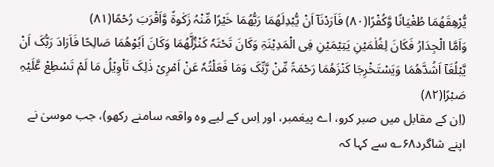یُّرْھِقَھُمَا طُغْیَانًا وَّکُفْرًا(۸۰) فَاَرَدْنَآ اَنْ یُّبْدِلَھُمَا رَبُّھُمَا خَیْرًا مِّنْہُ زَکٰوۃً وَّاَقْرَبَ رُحْمًا(۸۱)
وَاَمَّا الْجِدَارُ فَکَانَ لِغُلٰمَیْنِ یَتِیْمَیْنِ فِی الْمَدِیْنَۃِ وَکَانَ تَحْتَہٗ کَنْزٌلَّھُمَا وَکَانَ اَبُوْھُمَا صَالِحًا فَاَرَادَ رَبُّکَ اَنْ یَّبْلُغَآ اَشُدَّھُمَا وَیَسْتَخْرِجَا کَنْزَھُمَا رَحْمَۃً مِّنْ رَّبِّکَ وَمَا فَعَلْتُہٗ عَنْ اَمْرِیْ ذٰلِکَ تَاْوِیْلُ مَا لَمْ تَسْطِعْ عَّلَیْہِ صَبْرًا(۸۲)
(اِن کے مقابل میں صبر کرو، اے پیغمبر، اور اِس کے لیے وہ واقعہ سامنے رکھو)، جب موسیٰ نے اپنے شاگرد۶۸؎ سے کہا کہ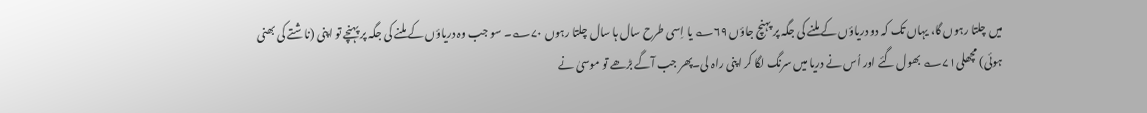میں چلتا رہوں گا، یہاں تک کہ دو دریاؤں کے ملنے کی جگہ پر پہنچ جاؤں ۶۹؎ یا اِسی طرح سال ہا سال چلتا رہوں ۷۰؎۔ سو جب وہ دریاؤں کے ملنے کی جگہ پر پہنچے تو اپنی (ناشتے کی بھنی ہوئی) مچھلی۷۱؎ بھول گئے اور اُس نے دریا میں سرنگ لگا کر اپنی راہ لی۔پھر جب آگے بڑھے تو موسیٰ نے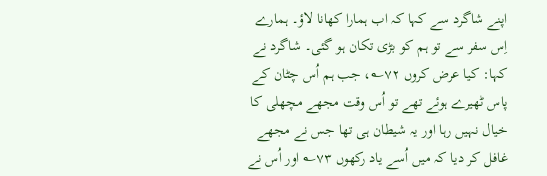اپنے شاگرد سے کہا کہ اب ہمارا کھانا لاؤ۔ ہمارے اِس سفر سے تو ہم کو بڑی تکان ہو گئی۔ شاگرد نے کہا: کیا عرض کروں ۷۲؎، جب ہم اُس چٹان کے پاس ٹھیرے ہوئے تھے تو اُس وقت مجھے مچھلی کا خیال نہیں رہا اور یہ شیطان ہی تھا جس نے مجھے غافل کر دیا کہ میں اُسے یاد رکھوں ۷۳؎ اور اُس نے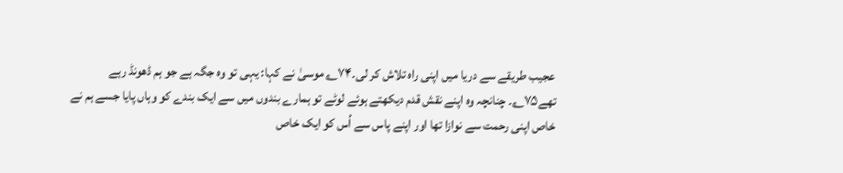عجیب طریقے سے دریا میں اپنی راہ تلاش کر لی۔۷۴؎ موسیٰ نے کہا: یہی تو وہ جگہ ہے جو ہم ڈھونڈ رہے تھے۷۵؎۔ چنانچہ وہ اپنے نقش قدم دیکھتے ہوئے لوٹے تو ہمارے بندوں میں سے ایک بندے کو وہاں پایا جسے ہم نے خاص اپنی رحمت سے نوازا تھا اور اپنے پاس سے اُس کو ایک خاص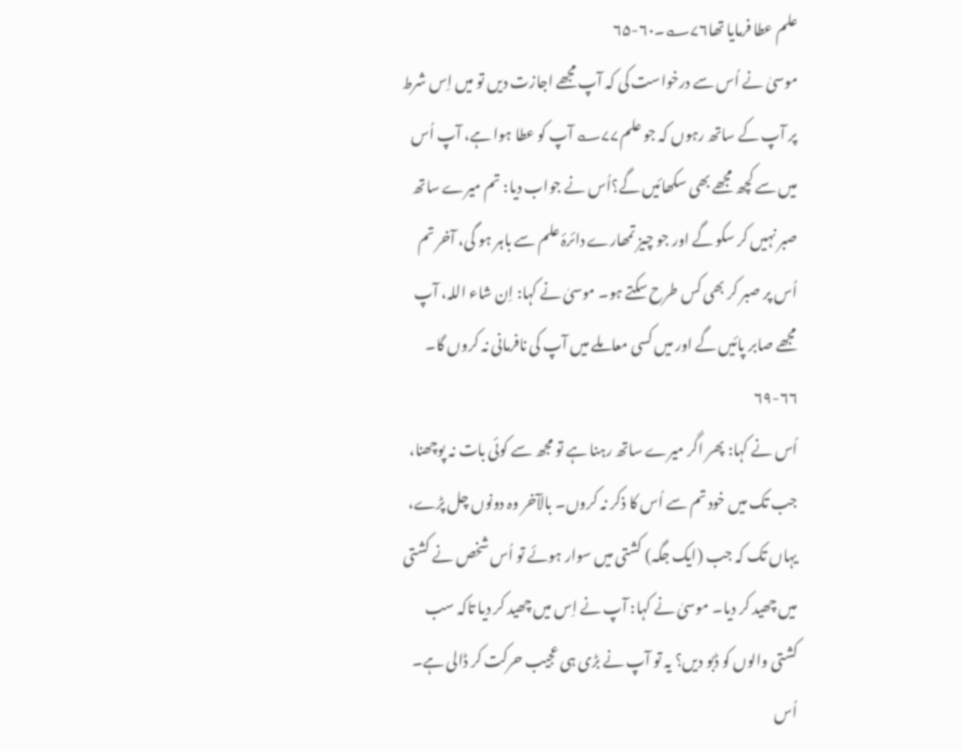علم عطا فرمایا تھا۷۶؎۔۶۰-۶۵
موسیٰ نے اُس سے درخواست کی کہ آپ مجھے اجازت دیں تو میں اِس شرط پر آپ کے ساتھ رہوں کہ جو علم۷۷؎ آپ کو عطا ہوا ہے، آپ اُس میں سے کچھ مجھے بھی سکھائیں گے؟اُس نے جواب دیا: تم میرے ساتھ صبر نہیں کر سکو گے اور جو چیز تمھارے دائرۂ علم سے باہر ہو گی، آخر تم اُس پر صبر کر بھی کس طرح سکتے ہو۔ موسیٰ نے کہا: اِن شاء اللہ، آپ مجھے صابر پائیں گے اور میں کسی معاملے میں آپ کی نافرمانی نہ کروں گا۔ ۶۶-۶۹
اُس نے کہا: پھر اگر میرے ساتھ رہنا ہے تو مجھ سے کوئی بات نہ پوچھنا، جب تک میں خود تم سے اُس کا ذکر نہ کروں۔ بالآخر وہ دونوں چل پڑے، یہاں تک کہ جب (ایک جگہ) کشتی میں سوار ہوئے تو اُس شخص نے کشتی میں چھید کر دیا۔ موسیٰ نے کہا: آپ نے اِس میں چھید کر دیا تاکہ سب کشتی والوں کو ڈبو دیں؟ یہ تو آپ نے بڑی ہی عجیب حرکت کر ڈالی ہے۔ اُس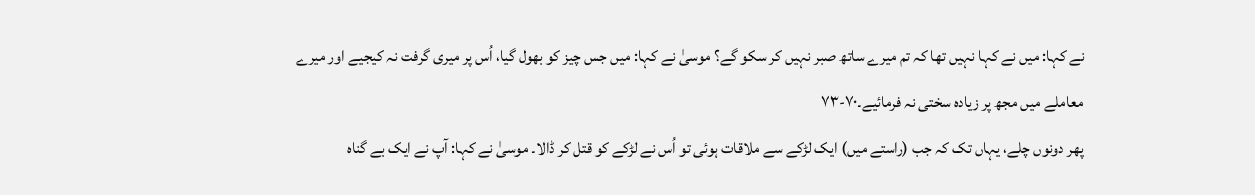نے کہا: میں نے کہا نہیں تھا کہ تم میرے ساتھ صبر نہیں کر سکو گے؟ موسیٰ نے کہا: میں جس چیز کو بھول گیا، اُس پر میری گرفت نہ کیجیے اور میرے معاملے میں مجھ پر زیادہ سختی نہ فرمائیے۔۷۰-۷۳
پھر دونوں چلے، یہاں تک کہ جب (راستے میں) ایک لڑکے سے ملاقات ہوئی تو اُس نے لڑکے کو قتل کر ڈالا۔ موسیٰ نے کہا: آپ نے ایک بے گناہ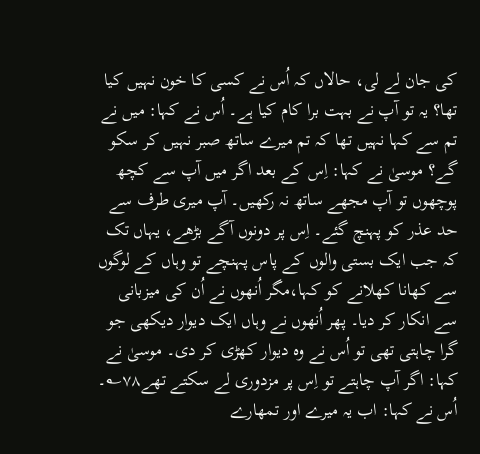کی جان لے لی، حالاں کہ اُس نے کسی کا خون نہیں کیا تھا؟ یہ تو آپ نے بہت برا کام کیا ہے۔ اُس نے کہا: میں نے تم سے کہا نہیں تھا کہ تم میرے ساتھ صبر نہیں کر سکو گے؟ موسیٰ نے کہا: اِس کے بعد اگر میں آپ سے کچھ پوچھوں تو آپ مجھے ساتھ نہ رکھیں۔ آپ میری طرف سے حد عذر کو پہنچ گئے۔ اِس پر دونوں آگے بڑھے، یہاں تک کہ جب ایک بستی والوں کے پاس پہنچے تو وہاں کے لوگوں سے کھانا کھلانے کو کہا،مگر اُنھوں نے اُن کی میزبانی سے انکار کر دیا۔ پھر اُنھوں نے وہاں ایک دیوار دیکھی جو گرا چاہتی تھی تو اُس نے وہ دیوار کھڑی کر دی۔ موسیٰ نے کہا: اگر آپ چاہتے تو اِس پر مزدوری لے سکتے تھے۷۸؎۔ اُس نے کہا: اب یہ میرے اور تمھارے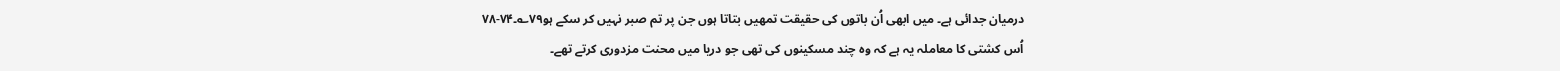درمیان جدائی ہے۔ میں ابھی اُن باتوں کی حقیقت تمھیں بتاتا ہوں جن پر تم صبر نہیں کر سکے ہو۷۹؎۔۷۴-۷۸
اُس کشتی کا معاملہ یہ ہے کہ وہ چند مسکینوں کی تھی جو دریا میں محنت مزدوری کرتے تھے۔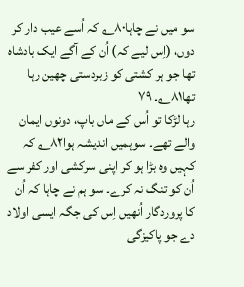سو میں نے چاہا۸۰؎ کہ اُسے عیب دار کر دوں، (اِس لیے کہ) اُن کے آگے ایک بادشاہ تھا جو ہر کشتی کو زبردستی چھین رہا تھا۸۱؎۔ ۷۹
رہا لڑکا تو اُس کے ماں باپ، دونوں ایمان والے تھے۔ سوہمیں اندیشہ ہوا۸۲؎ کہ کہیں وہ بڑا ہو کر اپنی سرکشی اور کفر سے اُن کو تنگ نہ کرے۔ سو ہم نے چاہا کہ اُن کا پروردگار اُنھیں اِس کی جگہ ایسی اولاد دے جو پاکیزگی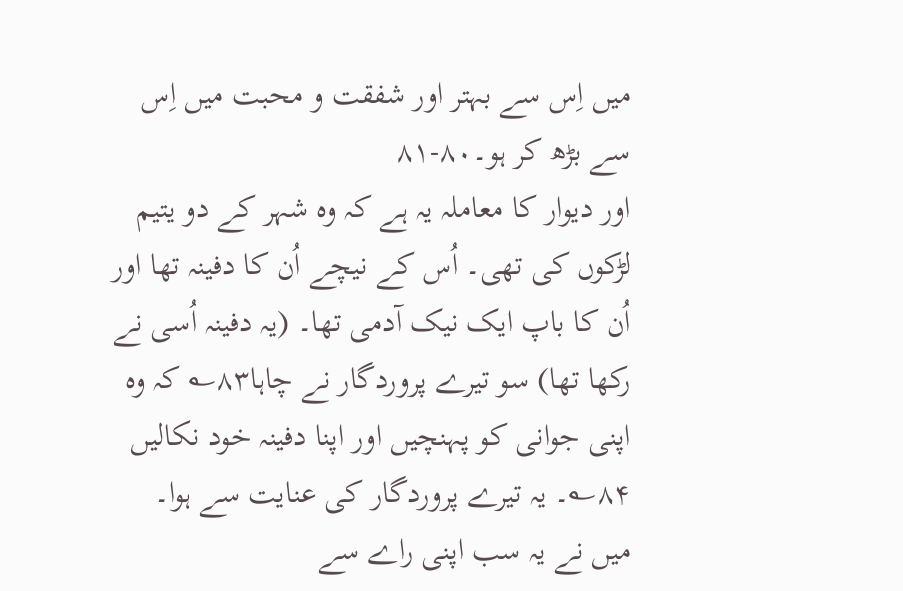میں اِس سے بہتر اور شفقت و محبت میں اِس سے بڑھ کر ہو۔۸۰-۸۱
اور دیوار کا معاملہ یہ ہے کہ وہ شہر کے دو یتیم لڑکوں کی تھی۔ اُس کے نیچے اُن کا دفینہ تھا اور اُن کا باپ ایک نیک آدمی تھا۔ (یہ دفینہ اُسی نے رکھا تھا) سو تیرے پروردگار نے چاہا۸۳؎ کہ وہ اپنی جوانی کو پہنچیں اور اپنا دفینہ خود نکالیں ۸۴؎۔ یہ تیرے پروردگار کی عنایت سے ہوا۔ میں نے یہ سب اپنی راے سے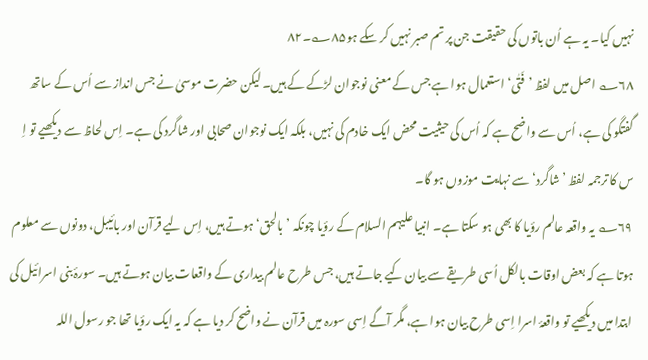نہیں کیا۔ یہ ہے اُن باتوں کی حقیقت جن پر تم صبر نہیں کر سکے ہو۸۵؎۔۸۲
۶۸؎ اصل میں لفظ ’فَتٰی‘ استعمال ہوا ہے جس کے معنی نوجوان لڑکے کے ہیں۔ لیکن حضرت موسیٰ نے جس انداز سے اُس کے ساتھ گفتگو کی ہے، اُس سے واضح ہے کہ اُس کی حیثیت محض ایک خادم کی نہیں، بلکہ ایک نوجوان صحابی اور شاگرد کی ہے۔ اِس لحاظ سے دیکھیے تو اِ س کا ترجمہ لفظ ’شاگرد‘ سے نہایت موزوں ہو گا۔
۶۹؎ یہ واقعہ عالم رؤیا کا بھی ہو سکتا ہے۔ انبیا علیہم السلام کے رؤیا چونکہ ’بالحق‘ ہوتے ہیں، اِس لیے قرآن اور بائیبل، دونوں سے معلوم ہوتا ہے کہ بعض اوقات بالکل اُسی طریقے سے بیان کیے جاتے ہیں، جس طرح عالم بیداری کے واقعات بیان ہوتے ہیں۔ سورۂ بنی اسرائیل کی ابتدا میں دیکھیے تو واقعۂ اسرا اِسی طرح بیان ہوا ہے، مگر آگے اِسی سورہ میں قرآن نے واضح کر دیا ہے کہ یہ ایک رؤیا تھا جو رسول اللہ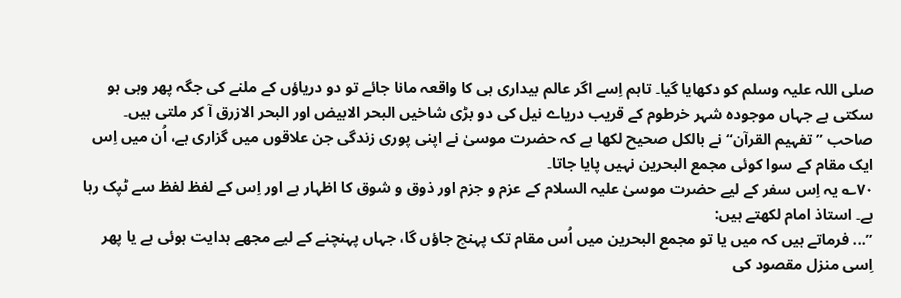صلی اللہ علیہ وسلم کو دکھایا گیا۔ تاہم اِسے اگر عالم بیداری ہی کا واقعہ مانا جائے تو دو دریاؤں کے ملنے کی جگہ پھر وہی ہو سکتی ہے جہاں موجودہ شہر خرطوم کے قریب دریاے نیل کی دو بڑی شاخیں البحر الابیض اور البحر الازرق آ کر ملتی ہیں۔ صاحب ”تفہیم القرآن“ نے بالکل صحیح لکھا ہے کہ حضرت موسیٰ نے اپنی پوری زندگی جن علاقوں میں گزاری ہے، اُن میں اِس ایک مقام کے سوا کوئی مجمع البحرین نہیں پایا جاتا۔
۷۰؎ یہ اِس سفر کے لیے حضرت موسیٰ علیہ السلام کے عزم و جزم اور ذوق و شوق کا اظہار ہے اور اِس کے لفظ لفظ سے ٹپک رہا ہے۔ استاذ امام لکھتے ہیں:
”... فرماتے ہیں کہ میں یا تو مجمع البحرین میں اُس مقام تک پہنچ جاؤں گا، جہاں پہنچنے کے لیے مجھے ہدایت ہوئی ہے یا پھر اِسی منزل مقصود کی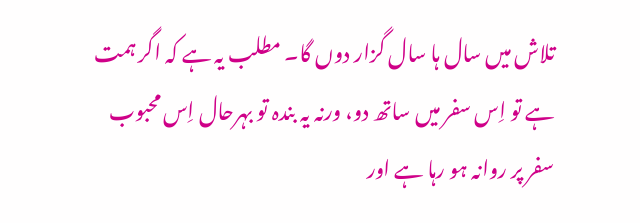تلاش میں سال ہا سال گزار دوں گا۔ مطلب یہ ہے کہ اگر ہمت ہے تو اِس سفر میں ساتھ دو، ورنہ یہ بندہ تو بہرحال اِس محبوب سفر پر روانہ ہو رہا ہے اور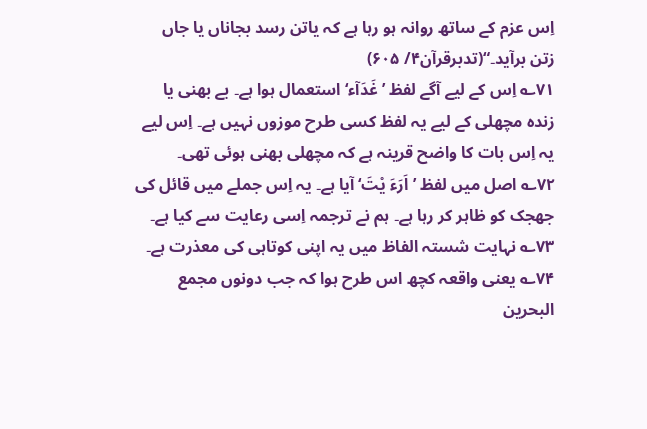اِس عزم کے ساتھ روانہ ہو رہا ہے کہ یاتن رسد بجاناں یا جاں زتن برآید۔“(تدبرقرآن۴/ ۶۰۵)
۷۱؎ اِس کے لیے آگے لفظ ’غَدَآء‘ استعمال ہوا ہے۔ بے بھنی یا زندہ مچھلی کے لیے یہ لفظ کسی طرح موزوں نہیں ہے۔ اِس لیے یہ اِس بات کا واضح قرینہ ہے کہ مچھلی بھنی ہوئی تھی۔
۷۲؎ اصل میں لفظ ’اَرَءَ یْتَ‘ آیا ہے۔ یہ اِس جملے میں قائل کی جھجک کو ظاہر کر رہا ہے۔ ہم نے ترجمہ اِسی رعایت سے کیا ہے۔
۷۳؎ نہایت شستہ الفاظ میں یہ اپنی کوتاہی کی معذرت ہے۔
۷۴؎ یعنی واقعہ کچھ اس طرح ہوا کہ جب دونوں مجمع البحرین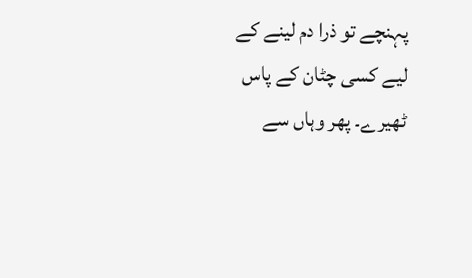پہنچے تو ذرا دم لینے کے لیے کسی چٹان کے پاس ٹھیرے۔ پھر وہاں سے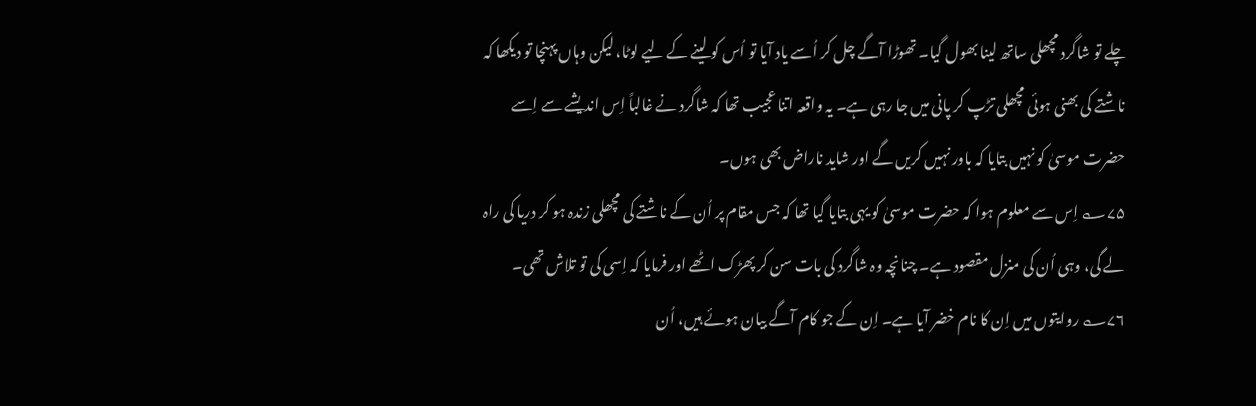چلے تو شاگرد مچھلی ساتھ لینا بھول گیا۔ تھوڑا آگے چل کر اُسے یاد آیا تو اُس کو لینے کے لیے لوٹا، لیکن وہاں پہنچا تو دیکھا کہ ناشتے کی بھنی ہوئی مچھلی تڑپ کر پانی میں جا رہی ہے۔ یہ واقعہ اتنا عجیب تھا کہ شاگرد نے غالباً اِس اندیشے سے اِسے حضرت موسیٰ کو نہیں بتایا کہ باور نہیں کریں گے اور شاید ناراض بھی ہوں۔
۷۵؎ اِس سے معلوم ہوا کہ حضرت موسیٰ کو یہی بتایا گیا تھا کہ جس مقام پر اُن کے ناشتے کی مچھلی زندہ ہو کر دریا کی راہ لے گی، وہی اُن کی منزل مقصود ہے۔ چنانچہ وہ شاگرد کی بات سن کر پھڑک اٹھے اور فرمایا کہ اِسی کی تو تلاش تھی۔
۷۶؎ روایتوں میں اِن کا نام خضر آیا ہے۔ اِن کے جو کام آگے بیان ہوئے ہیں، اُن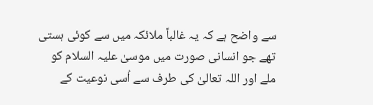سے واضح ہے کہ یہ غالباً ملائکہ میں سے کوئی ہستی تھے جو انسانی صورت میں موسیٰ علیہ السلام کو ملے اور اللہ تعالیٰ کی طرف سے اُسی نوعیت کے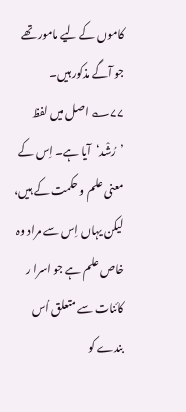کاموں کے لیے مامور تھے جو آگے مذکور ہیں۔
۷۷؎ اصل میں لفظ ’رُشْد‘آیا ہے۔ اِس کے معنی علم و حکمت کے ہیں، لیکن یہاں اِس سے مراد وہ خاص علم ہے جو اسرا ر کائنات سے متعلق اُس بندے کو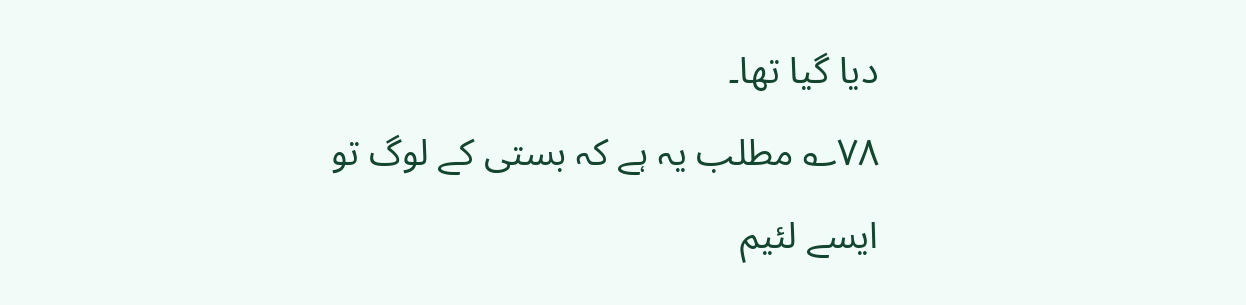دیا گیا تھا۔
۷۸؎ مطلب یہ ہے کہ بستی کے لوگ تو ایسے لئیم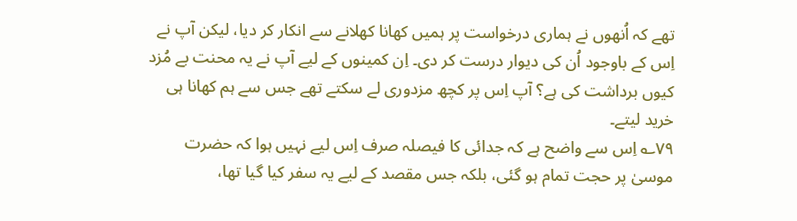تھے کہ اُنھوں نے ہماری درخواست پر ہمیں کھانا کھلانے سے انکار کر دیا، لیکن آپ نے اِس کے باوجود اُن کی دیوار درست کر دی۔ اِن کمینوں کے لیے آپ نے یہ محنت بے مُزد کیوں برداشت کی ہے؟ آپ اِس پر کچھ مزدوری لے سکتے تھے جس سے ہم کھانا ہی خرید لیتے۔
۷۹؎ اِس سے واضح ہے کہ جدائی کا فیصلہ صرف اِس لیے نہیں ہوا کہ حضرت موسیٰ پر حجت تمام ہو گئی، بلکہ جس مقصد کے لیے یہ سفر کیا گیا تھا،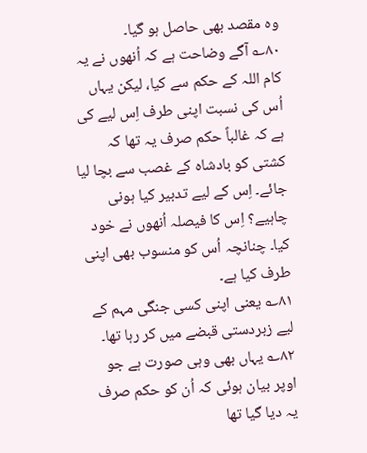وہ مقصد بھی حاصل ہو گیا۔
۸۰؎ آگے وضاحت ہے کہ اُنھوں نے یہ کام اللہ کے حکم سے کیا، لیکن یہاں اُس کی نسبت اپنی طرف اِس لیے کی ہے کہ غالباً حکم صرف یہ تھا کہ کشتی کو بادشاہ کے غصب سے بچا لیا جائے۔ اِس کے لیے تدبیر کیا ہونی چاہیے؟ اِس کا فیصلہ اُنھوں نے خود کیا۔ چنانچہ اُس کو منسوب بھی اپنی طرف کیا ہے۔
۸۱؎ یعنی اپنی کسی جنگی مہم کے لیے زبردستی قبضے میں کر رہا تھا۔
۸۲؎ یہاں بھی وہی صورت ہے جو اوپر بیان ہوئی کہ اُن کو حکم صرف یہ دیا گیا تھا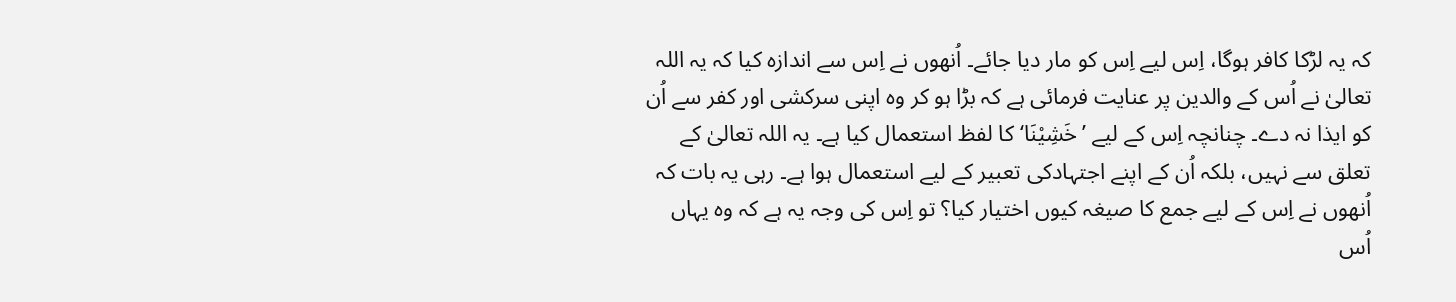کہ یہ لڑکا کافر ہوگا، اِس لیے اِس کو مار دیا جائے۔ اُنھوں نے اِس سے اندازہ کیا کہ یہ اللہ تعالیٰ نے اُس کے والدین پر عنایت فرمائی ہے کہ بڑا ہو کر وہ اپنی سرکشی اور کفر سے اُن کو ایذا نہ دے۔ چنانچہ اِس کے لیے ’خَشِیْنَا‘کا لفظ استعمال کیا ہے۔ یہ اللہ تعالیٰ کے تعلق سے نہیں، بلکہ اُن کے اپنے اجتہادکی تعبیر کے لیے استعمال ہوا ہے۔ رہی یہ بات کہ اُنھوں نے اِس کے لیے جمع کا صیغہ کیوں اختیار کیا؟ تو اِس کی وجہ یہ ہے کہ وہ یہاں اُس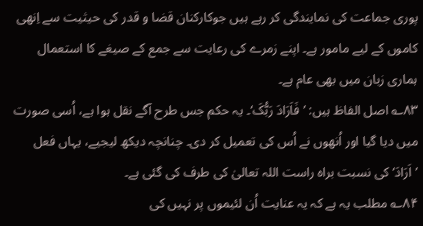پوری جماعت کی نمایندگی کر رہے ہیں جوکارکنان قضا و قدر کی حیثیت سے اِنھی کاموں کے لیے مامور ہے۔ اپنے زمرے کی رعایت سے جمع کے صیغے کا استعمال ہماری زبان میں بھی عام ہے۔
۸۳؎ اصل الفاظ ہیں: ’فَاَرَادَ رَبُّکَ‘۔ یہ حکم جس طرح آگے نقل ہوا ہے، اُسی صورت میں دیا گیا اور اُنھوں نے اُس کی تعمیل کر دی۔ چنانچہ دیکھ لیجیے، یہاں فعل ’اَرَادَ‘ کی نسبت براہ راست اللہ تعالیٰ کی طرف کی گئی ہے۔
۸۴؎ مطلب یہ ہے کہ یہ عنایت اُن لئیموں پر نہیں کی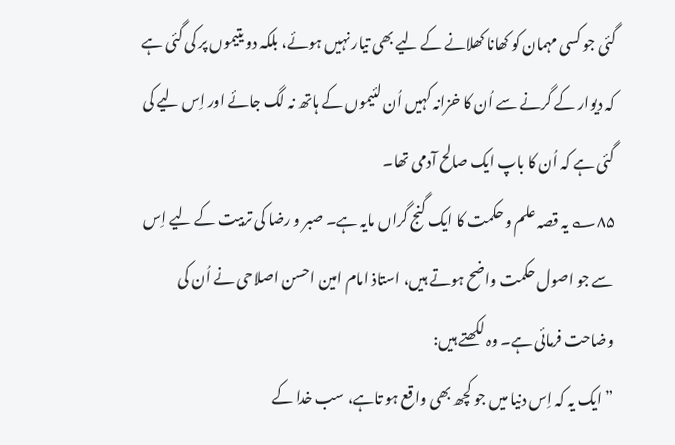گئی جو کسی مہمان کو کھانا کھلانے کے لیے بھی تیار نہیں ہوئے، بلکہ دو یتیموں پر کی گئی ہے کہ دیوار کے گرنے سے اُن کا خزانہ کہیں اُن لئیموں کے ہاتھ نہ لگ جائے اور اِس لیے کی گئی ہے کہ اُن کا باپ ایک صالح آدمی تھا۔
۸۵؎ یہ قصہ علم و حکمت کا ایک گنج گراں مایہ ہے۔ صبر و رضا کی تربیت کے لیے اِس سے جو اصول حکمت واضح ہوتے ہیں، استاذ امام امین احسن اصلاحی نے اُن کی وضاحت فرمائی ہے۔ وہ لکھتے ہیں:
”ایک یہ کہ اِس دنیا میں جو کچھ بھی واقع ہو تاہے، سب خدا کے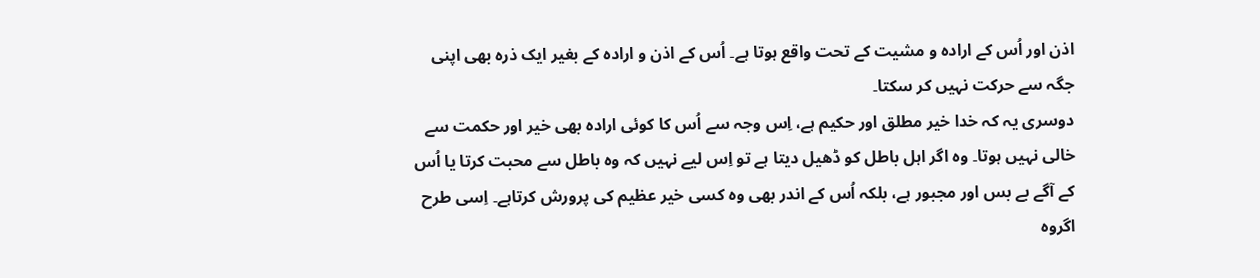اذن اور اُس کے ارادہ و مشیت کے تحت واقع ہوتا ہے۔ اُس کے اذن و ارادہ کے بغیر ایک ذرہ بھی اپنی جگہ سے حرکت نہیں کر سکتا۔
دوسری یہ کہ خدا خیر مطلق اور حکیم ہے، اِس وجہ سے اُس کا کوئی ارادہ بھی خیر اور حکمت سے خالی نہیں ہوتا۔ وہ اگر اہل باطل کو ڈھیل دیتا ہے تو اِس لیے نہیں کہ وہ باطل سے محبت کرتا یا اُس کے آگے بے بس اور مجبور ہے، بلکہ اُس کے اندر بھی وہ کسی خیر عظیم کی پرورش کرتاہے۔ اِسی طرح اگروہ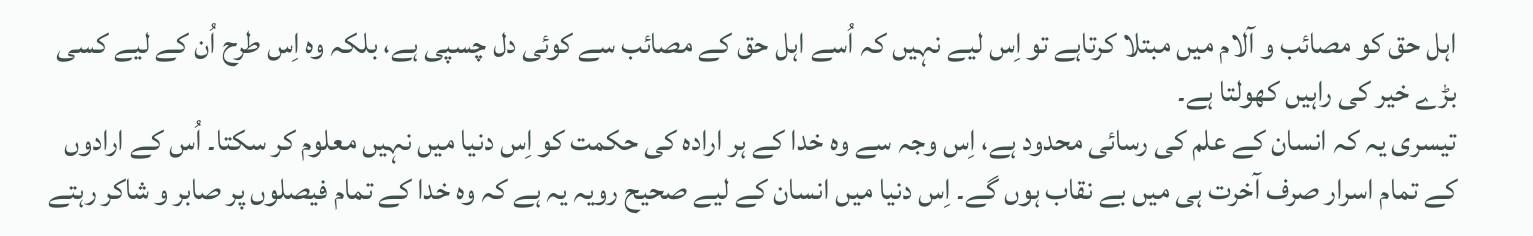اہل حق کو مصائب و آلام میں مبتلا کرتاہے تو اِس لیے نہیں کہ اُسے اہل حق کے مصائب سے کوئی دل چسپی ہے، بلکہ وہ اِس طرح اُن کے لیے کسی بڑے خیر کی راہیں کھولتا ہے۔
تیسری یہ کہ انسان کے علم کی رسائی محدود ہے، اِس وجہ سے وہ خدا کے ہر ارادہ کی حکمت کو اِس دنیا میں نہیں معلوم کر سکتا۔ اُس کے ارادوں کے تمام اسرار صرف آخرت ہی میں بے نقاب ہوں گے۔ اِس دنیا میں انسان کے لیے صحیح رویہ یہ ہے کہ وہ خدا کے تمام فیصلوں پر صابر و شاکر رہتے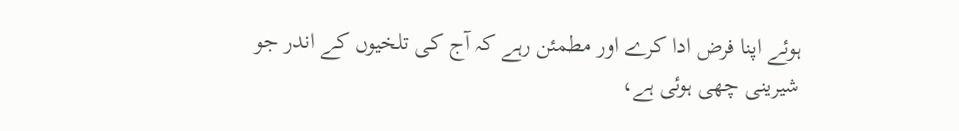ہوئے اپنا فرض ادا کرے اور مطمئن رہے کہ آج کی تلخیوں کے اندر جو شیرینی چھی ہوئی ہے،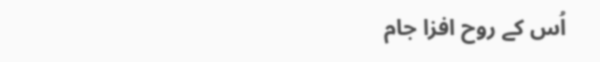اُس کے روح افزا جام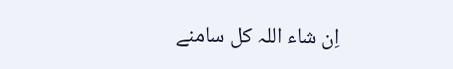اِن شاء اللہ کل سامنے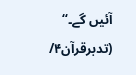آئیں گے۔“ (تدبرقرآن۴/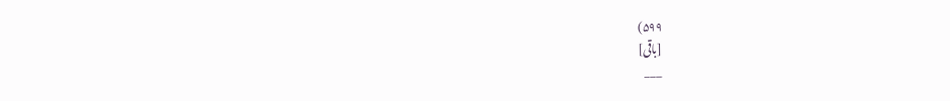۵۹۹)
[باقی]
___